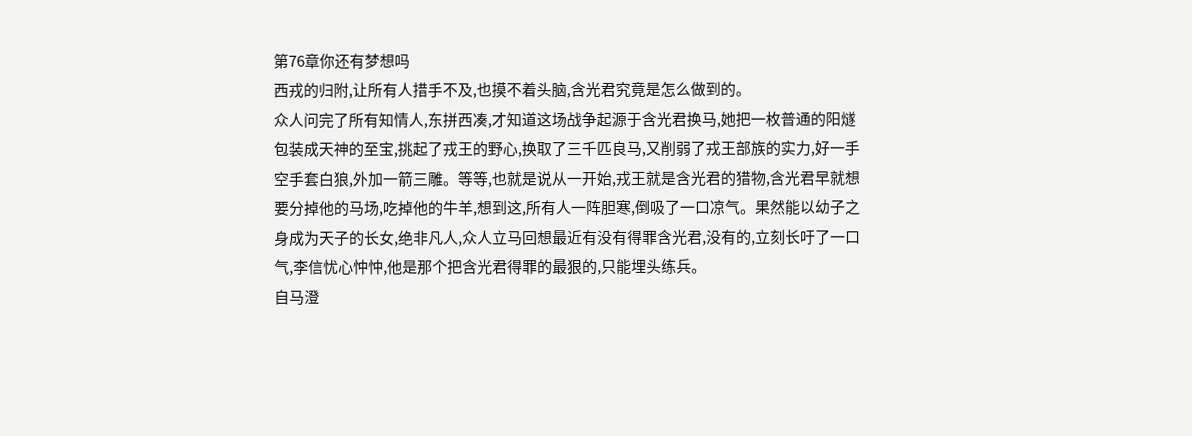第76章你还有梦想吗
西戎的归附,让所有人措手不及,也摸不着头脑,含光君究竟是怎么做到的。
众人问完了所有知情人,东拼西凑,才知道这场战争起源于含光君换马,她把一枚普通的阳燧包装成天神的至宝,挑起了戎王的野心,换取了三千匹良马,又削弱了戎王部族的实力,好一手空手套白狼,外加一箭三雕。等等,也就是说从一开始,戎王就是含光君的猎物,含光君早就想要分掉他的马场,吃掉他的牛羊,想到这,所有人一阵胆寒,倒吸了一口凉气。果然能以幼子之身成为天子的长女,绝非凡人,众人立马回想最近有没有得罪含光君,没有的,立刻长吁了一口气,李信忧心忡忡,他是那个把含光君得罪的最狠的,只能埋头练兵。
自马澄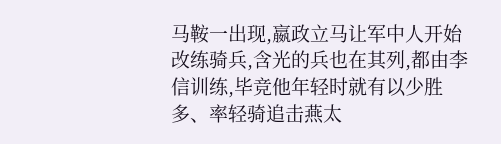马鞍一出现,嬴政立马让军中人开始改练骑兵,含光的兵也在其列,都由李信训练,毕竞他年轻时就有以少胜多、率轻骑追击燕太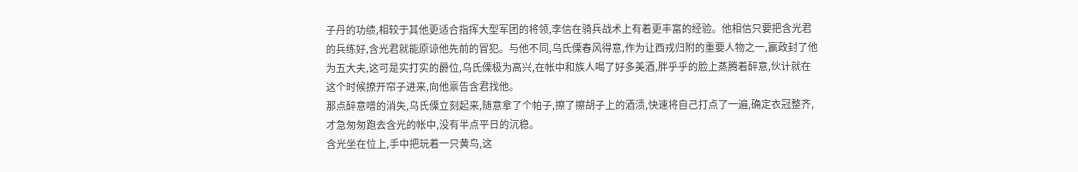子丹的功绩,相较于其他更适合指挥大型军团的将领,李信在骑兵战术上有着更丰富的经验。他相信只要把含光君的兵练好,含光君就能原谅他先前的冒犯。与他不同,乌氏傈春风得意,作为让西戎归附的重要人物之一,嬴政封了他为五大夫,这可是实打实的爵位,乌氏傈极为高兴,在帐中和族人喝了好多美酒,胖乎乎的脸上蒸腾着醉意,伙计就在这个时候撩开帘子进来,向他禀告含君找他。
那点醉意噌的消失,乌氏傈立刻起来,随意拿了个帕子,擦了擦胡子上的酒渍,快速将自己打点了一遍,确定衣冠整齐,才急匆匆跑去含光的帐中,没有半点平日的沉稳。
含光坐在位上,手中把玩着一只黄鸟,这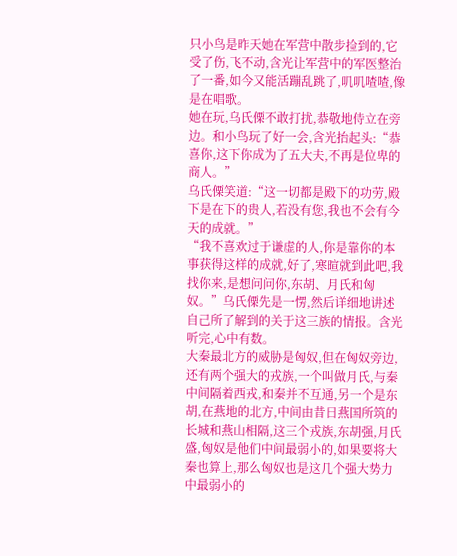只小鸟是昨天她在军营中散步捡到的,它受了伤,飞不动,含光让军营中的军医整治了一番,如今又能活蹦乱跳了,叽叽喳喳,像是在唱歌。
她在玩,乌氏傈不敢打扰,恭敬地侍立在旁边。和小鸟玩了好一会,含光抬起头:“恭喜你,这下你成为了五大夫,不再是位卑的商人。”
乌氏傈笑道:“这一切都是殿下的功劳,殿下是在下的贵人,若没有您,我也不会有今天的成就。”
“我不喜欢过于谦虚的人,你是靠你的本事获得这样的成就,好了,寒暄就到此吧,我找你来,是想问问你,东胡、月氏和匈奴。”乌氏傈先是一愣,然后详细地讲述自己所了解到的关于这三族的情报。含光听完,心中有数。
大秦最北方的威胁是匈奴,但在匈奴旁边,还有两个强大的戎族,一个叫做月氏,与秦中间隔着西戎,和秦并不互通,另一个是东胡,在燕地的北方,中间由昔日燕国所筑的长城和燕山相隔,这三个戎族,东胡强,月氏盛,匈奴是他们中间最弱小的,如果要将大秦也算上,那么匈奴也是这几个强大势力中最弱小的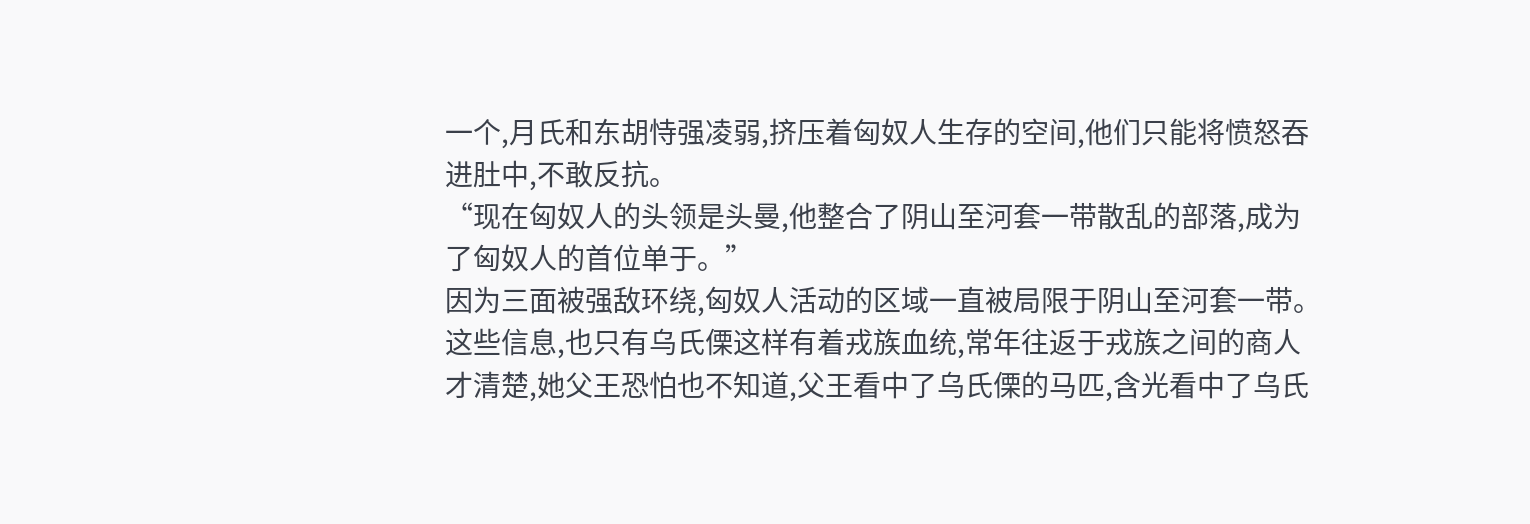一个,月氏和东胡恃强凌弱,挤压着匈奴人生存的空间,他们只能将愤怒吞进肚中,不敢反抗。
“现在匈奴人的头领是头曼,他整合了阴山至河套一带散乱的部落,成为了匈奴人的首位单于。”
因为三面被强敌环绕,匈奴人活动的区域一直被局限于阴山至河套一带。这些信息,也只有乌氏傈这样有着戎族血统,常年往返于戎族之间的商人才清楚,她父王恐怕也不知道,父王看中了乌氏傈的马匹,含光看中了乌氏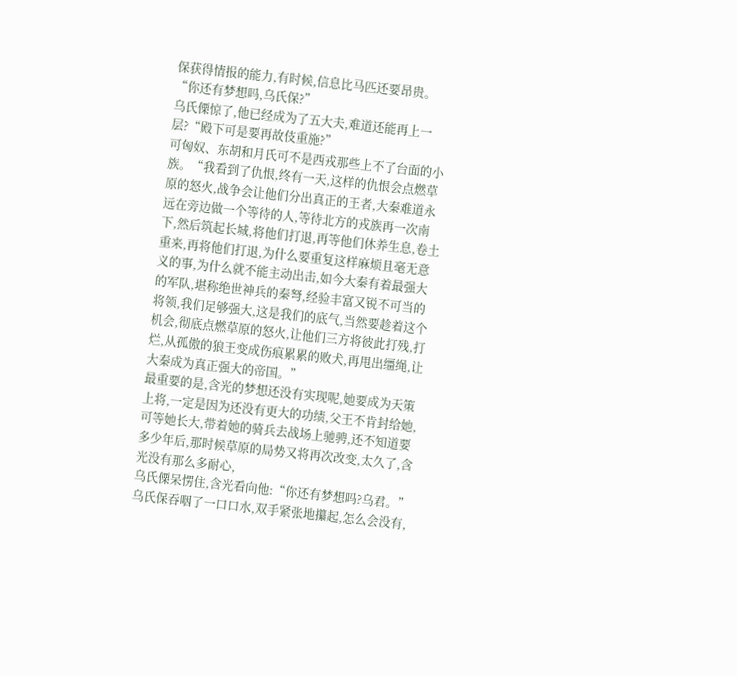保获得情报的能力,有时候,信息比马匹还要昂贵。“你还有梦想吗,乌氏保?”
乌氏傈惊了,他已经成为了五大夫,难道还能再上一层?“殿下可是要再故伎重施?”
可匈奴、东胡和月氏可不是西戎那些上不了台面的小族。“我看到了仇恨,终有一天,这样的仇恨会点燃草原的怒火,战争会让他们分出真正的王者,大秦难道永远在旁边做一个等待的人,等待北方的戎族再一次南下,然后筑起长城,将他们打退,再等他们休养生息,卷土重来,再将他们打退,为什么要重复这样麻烦且毫无意义的事,为什么就不能主动出击,如今大秦有着最强大的军队,堪称绝世神兵的秦弩,经验丰富又锐不可当的将领,我们足够强大,这是我们的底气,当然要趁着这个机会,彻底点燃草原的怒火,让他们三方将彼此打残,打烂,从孤傲的狼王变成伤痕累累的败犬,再甩出缰绳,让大秦成为真正强大的帝国。”
最重要的是,含光的梦想还没有实现呢,她要成为天策上将,一定是因为还没有更大的功绩,父王不肯封给她,可等她长大,带着她的骑兵去战场上驰骋,还不知道要多少年后,那时候草原的局势又将再次改变,太久了,含光没有那么多耐心,
乌氏傈呆愣住,含光看向他:“你还有梦想吗?乌君。”乌氏保吞咽了一口口水,双手紧张地攥起,怎么会没有,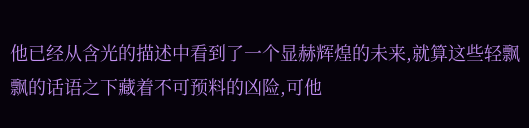他已经从含光的描述中看到了一个显赫辉煌的未来,就算这些轻飘飘的话语之下藏着不可预料的凶险,可他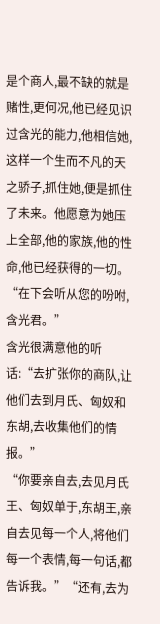是个商人,最不缺的就是赌性,更何况,他已经见识过含光的能力,他相信她,这样一个生而不凡的天之骄子,抓住她,便是抓住了未来。他愿意为她压上全部,他的家族,他的性命,他已经获得的一切。“在下会听从您的吩咐,含光君。”
含光很满意他的听话:“去扩张你的商队,让他们去到月氏、匈奴和东胡,去收集他们的情报。”
“你要亲自去,去见月氏王、匈奴单于,东胡王,亲自去见每一个人,将他们每一个表情,每一句话,都告诉我。”“还有,去为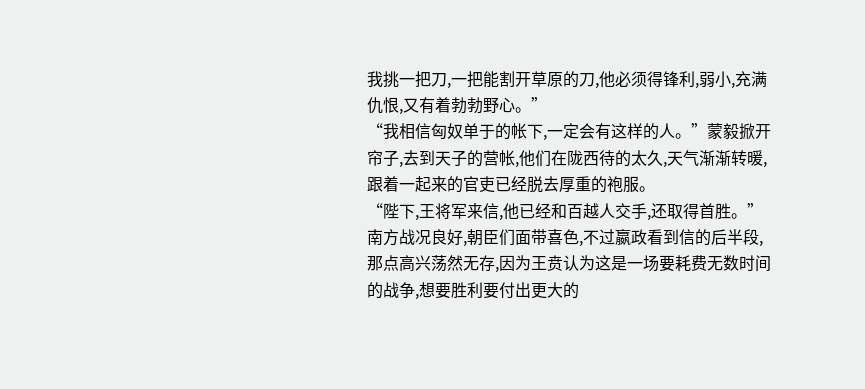我挑一把刀,一把能割开草原的刀,他必须得锋利,弱小,充满仇恨,又有着勃勃野心。”
“我相信匈奴单于的帐下,一定会有这样的人。”蒙毅掀开帘子,去到天子的营帐,他们在陇西待的太久,天气渐渐转暖,跟着一起来的官吏已经脱去厚重的袍服。
“陛下,王将军来信,他已经和百越人交手,还取得首胜。”南方战况良好,朝臣们面带喜色,不过嬴政看到信的后半段,那点高兴荡然无存,因为王贲认为这是一场要耗费无数时间的战争,想要胜利要付出更大的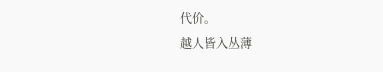代价。
越人皆入丛薄